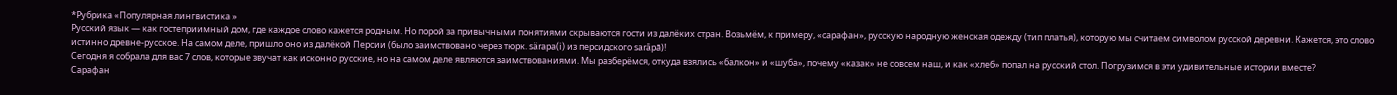*Рубрика «Популярная лингвистика »
Русский язык — как гостеприимный дом, где каждое слово кажется родным. Но порой за привычными понятиями скрываются гости из далёких стран. Возьмём, к примеру, «сарафан», русскую народную женская одежду (тип платья), которую мы считаем символом русской деревни. Кажется, это слово истинно древне-русское. На самом деле, пришло оно из далёкой Персии (было заимствовано через тюрк. särара(i) из персидского sarāрā)!
Сегодня я собрала для вас 7 слов, которые звучат как исконно русские, но на самом деле являются заимствованиями. Мы разберёмся, откуда взялись «балкон» и «шуба», почему «казак» не совсем наш, и как «хлеб» попал на русский стол. Погрузимся в эти удивительные истории вместе?
Сарафан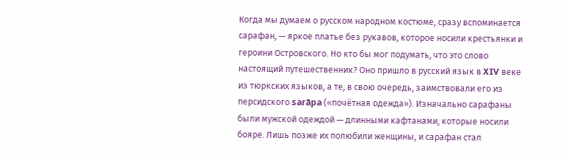Когда мы думаем о русском народном костюме, сразу вспоминается сарафан, — яркое платье без рукавов, которое носили крестьянки и героини Островского. Но кто бы мог подумать, что это слово настоящий путешественник? Оно пришло в русский язык в XIV веке из тюркских языков, а те, в свою очередь, заимствовали его из персидского sarāpa («почётная одежда»). Изначально сарафаны были мужской одеждой — длинными кафтанами, которые носили бояре. Лишь позже их полюбили женщины, и сарафан стал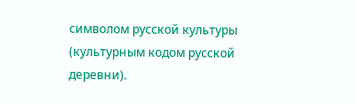символом русской культуры (культурным кодом русской деревни).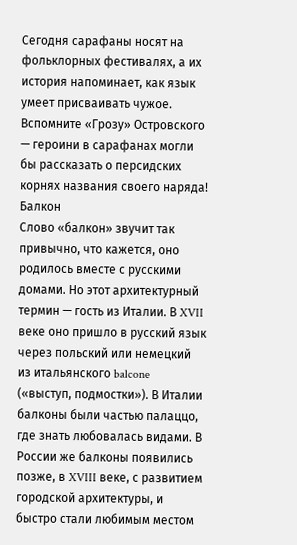Сегодня сарафаны носят на фольклорных фестивалях, а их история напоминает, как язык умеет присваивать чужое. Вспомните «Грозу» Островского — героини в сарафанах могли бы рассказать о персидских корнях названия своего наряда!
Балкон
Слово «балкон» звучит так привычно, что кажется, оно родилось вместе с русскими домами. Но этот архитектурный термин — гость из Италии. В XVII веке оно пришло в русский язык через польский или немецкий из итальянского balcone («выступ, подмостки»). В Италии балконы были частью палаццо, где знать любовалась видами. В России же балконы появились позже, в XVIII веке, с развитием городской архитектуры, и быстро стали любимым местом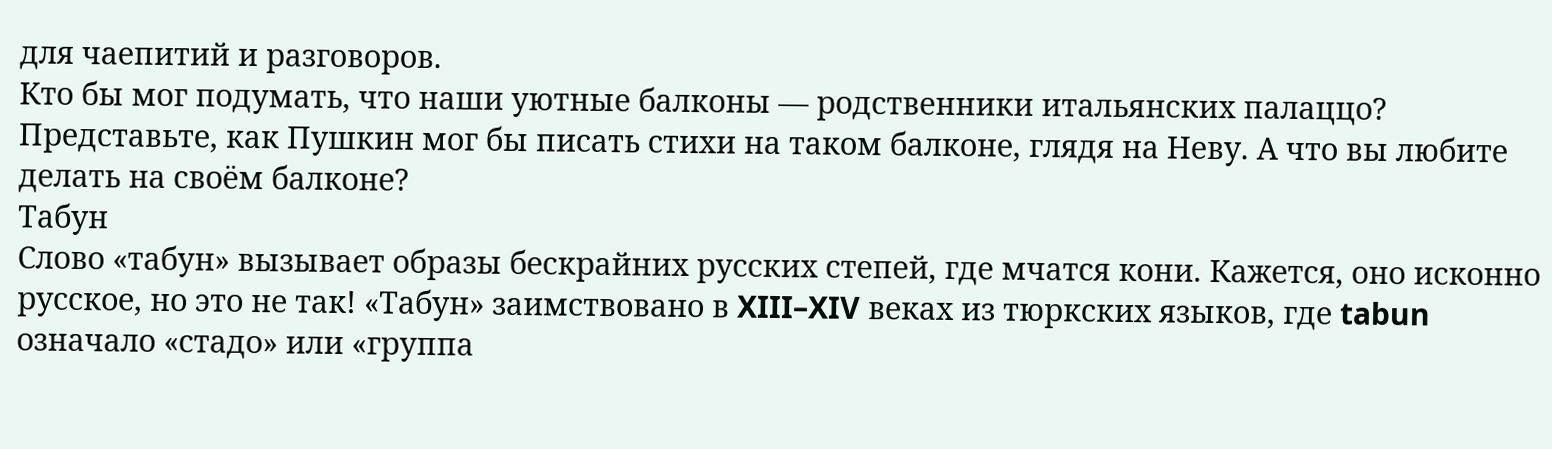для чаепитий и разговоров.
Кто бы мог подумать, что наши уютные балконы — родственники итальянских палаццо? Представьте, как Пушкин мог бы писать стихи на таком балконе, глядя на Неву. А что вы любите делать на своём балконе?
Табун
Слово «табун» вызывает образы бескрайних русских степей, где мчатся кони. Кажется, оно исконно русское, но это не так! «Табун» заимствовано в XIII–XIV веках из тюркских языков, где tabun означало «стадо» или «группа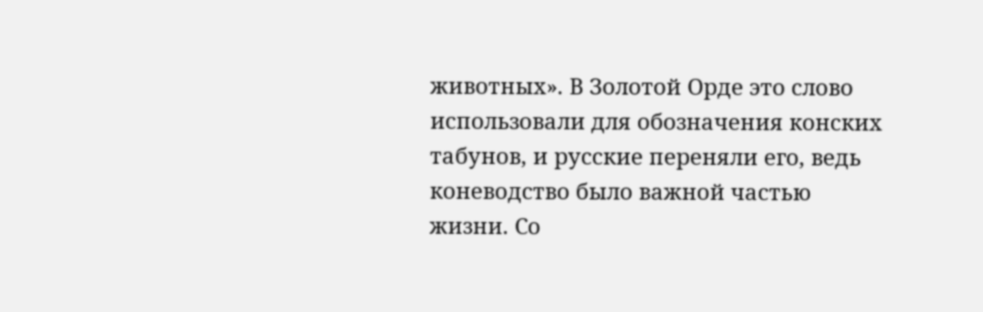животных». В Золотой Орде это слово использовали для обозначения конских табунов, и русские переняли его, ведь коневодство было важной частью жизни. Со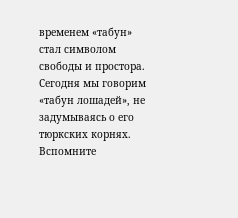временем «табун» стал символом свободы и простора.
Сегодня мы говорим «табун лошадей», не задумываясь о его тюркских корнях. Вспомните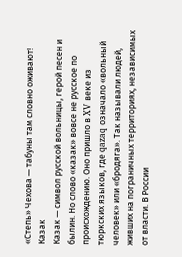«Степь» Чехова — табуны там словно оживают!
Казак
Казак — символ русской вольницы, герой песен и былин. Но слово «казак» вовсе не русское по происхождению. Оно пришло в XV веке из тюркских языков, где qazaq означало «вольный человек» или «бродяга». Так называли людей, живших на пограничных территориях, независимых от власти. В России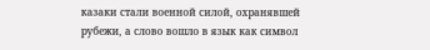казаки стали военной силой, охранявшей рубежи, а слово вошло в язык как символ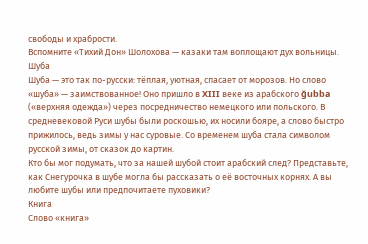свободы и храбрости.
Вспомните «Тихий Дон» Шолохова — казаки там воплощают дух вольницы.
Шуба
Шуба — это так по-русски: тёплая, уютная, спасает от морозов. Но слово «шуба» — заимствованное! Оно пришло в XIII веке из арабского ǧubba («верхняя одежда») через посредничество немецкого или польского. В средневековой Руси шубы были роскошью, их носили бояре, а слово быстро прижилось, ведь зимы у нас суровые. Со временем шуба стала символом русской зимы, от сказок до картин.
Кто бы мог подумать, что за нашей шубой стоит арабский след? Представьте, как Снегурочка в шубе могла бы рассказать о её восточных корнях. А вы любите шубы или предпочитаете пуховики?
Книга
Слово «книга»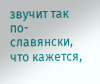звучит так по-славянски, что кажется,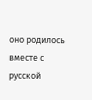оно родилось вместе с русской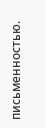письменностью.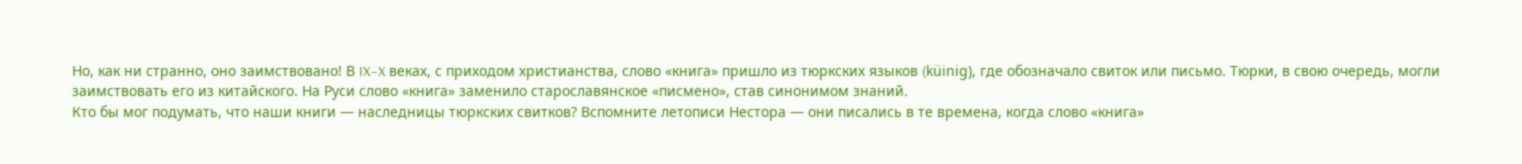Но, как ни странно, оно заимствовано! В IX–X веках, с приходом христианства, слово «книга» пришло из тюркских языков (küinig), где обозначало свиток или письмо. Тюрки, в свою очередь, могли заимствовать его из китайского. На Руси слово «книга» заменило старославянское «писмено», став синонимом знаний.
Кто бы мог подумать, что наши книги — наследницы тюркских свитков? Вспомните летописи Нестора — они писались в те времена, когда слово «книга»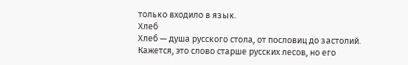только входило в язык.
Хлеб
Хлеб — душа русского стола, от пословиц до застолий. Кажется, это слово старше русских лесов, но его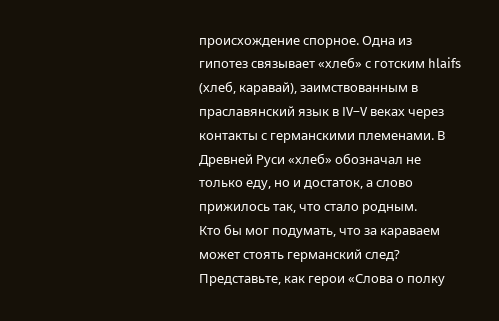происхождение спорное. Одна из гипотез связывает «хлеб» с готским hlaifs (хлеб, каравай), заимствованным в праславянский язык в IV–V веках через контакты с германскими племенами. В Древней Руси «хлеб» обозначал не только еду, но и достаток, а слово прижилось так, что стало родным.
Кто бы мог подумать, что за караваем может стоять германский след? Представьте, как герои «Слова о полку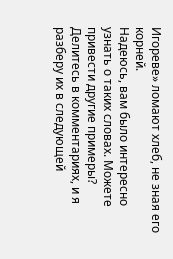Игореве» ломают хлеб, не зная его корней.
Надеюсь, вам было интересно узнать о таких словах. Можете привести другие примеры? Делитесь в комментариях, и я разберу их в следующей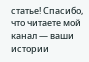статье! Спасибо, что читаете мой канал — ваши истории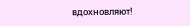вдохновляют!